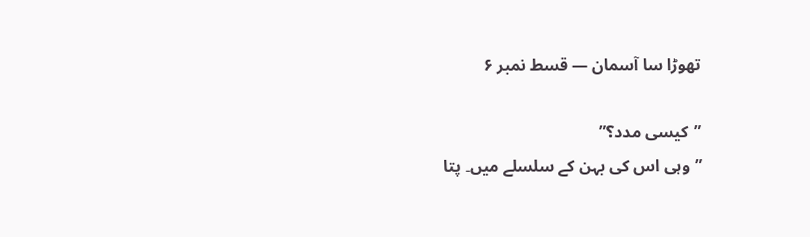تھوڑا سا آسمان — قسط نمبر ۶

”کیسی مدد؟”
”وہی اس کی بہن کے سلسلے میں۔ پتا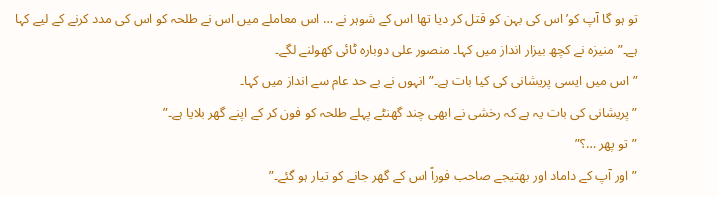تو ہو گا آپ کو’ اس کی بہن کو قتل کر دیا تھا اس کے شوہر نے … اس معاملے میں اس نے طلحہ کو اس کی مدد کرنے کے لیے کہا ہے۔” منیزہ نے کچھ بیزار انداز میں کہا۔ منصور علی دوبارہ ٹائی کھولنے لگے۔
”اس میں ایسی پریشانی کی کیا بات ہے۔” انہوں نے بے حد عام سے انداز میں کہا۔
”پریشانی کی بات یہ ہے کہ رخشی نے ابھی چند گھنٹے پہلے طلحہ کو فون کر کے اپنے گھر بلایا ہے۔”
”تو پھر …؟”
”اور آپ کے داماد اور بھتیجے صاحب فوراً اس کے گھر جانے کو تیار ہو گئے۔”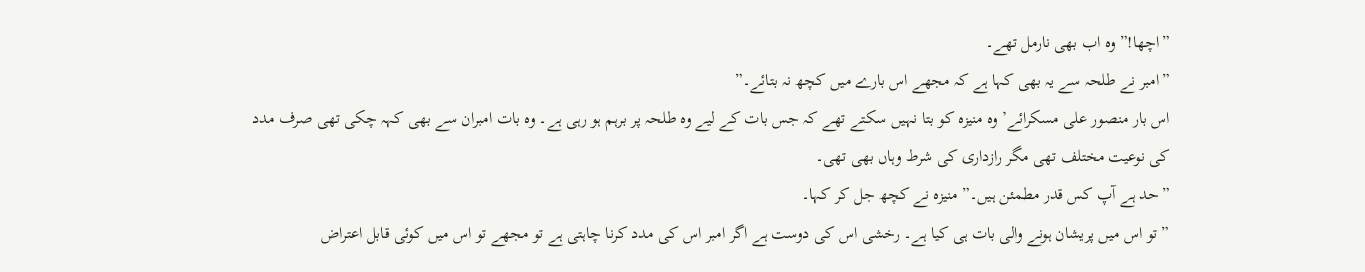”اچھا!” وہ اب بھی نارمل تھے۔
”امبر نے طلحہ سے یہ بھی کہا ہے کہ مجھے اس بارے میں کچھ نہ بتائے۔”
اس بار منصور علی مسکرائے’ وہ منیزہ کو بتا نہیں سکتے تھے کہ جس بات کے لیے وہ طلحہ پر برہم ہو رہی ہے۔ وہ بات امبران سے بھی کہہ چکی تھی صرف مدد کی نوعیت مختلف تھی مگر رازداری کی شرط وہاں بھی تھی۔
”حد ہے آپ کس قدر مطمئن ہیں۔” منیزہ نے کچھ جل کر کہا۔
”تو اس میں پریشان ہونے والی بات ہی کیا ہے۔ رخشی اس کی دوست ہے اگر امبر اس کی مدد کرنا چاہتی ہے تو مجھے تو اس میں کوئی قابل اعتراض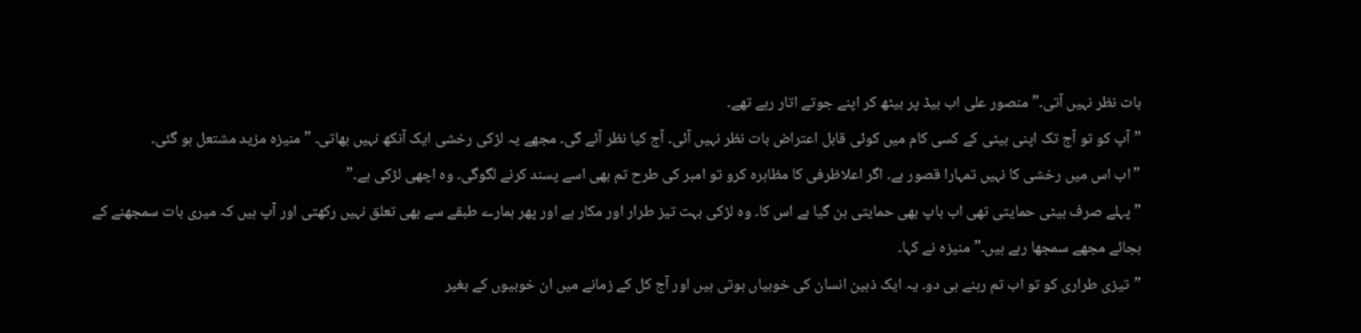بات نظر نہیں آتی۔” منصور علی اب بیڈ پر بیٹھ کر اپنے جوتے اتار رہے تھے۔
”آپ کو تو آج تک اپنی بیٹی کے کسی کام میں کوئی قابل اعتراض بات نظر نہیں آئی۔ آج کیا نظر آئے گی۔ مجھے یہ لڑکی رخشی ایک آنکھ نہیں بھاتی۔ ” منیزہ مزید مشتعل ہو گئی۔
”اب اس میں رخشی کا نہیں تمہارا قصور ہے۔ اگر اعلاظرفی کا مظاہرہ کرو تو امبر کی طرح تم بھی اسے پسند کرنے لگوگی۔ وہ اچھی لڑکی ہے۔”
”پہلے صرف بیٹی حمایتی تھی اب باپ بھی حمایتی بن گیا ہے اس کا۔ وہ لڑکی بہت تیز طرار اور مکار ہے اور پھر ہمارے طبقے سے بھی تعلق نہیں رکھتی اور آپ ہیں کہ میری بات سمجھنے کے بجائے مجھے سمجھا رہے ہیں۔” منیزہ نے کہا۔
”تیزی طراری کو تو اب تم رہنے ہی دو۔ یہ ایک ذہین انسان کی خوبیاں ہوتی ہیں اور آج کل کے زمانے میں ان خوبیوں کے بغیر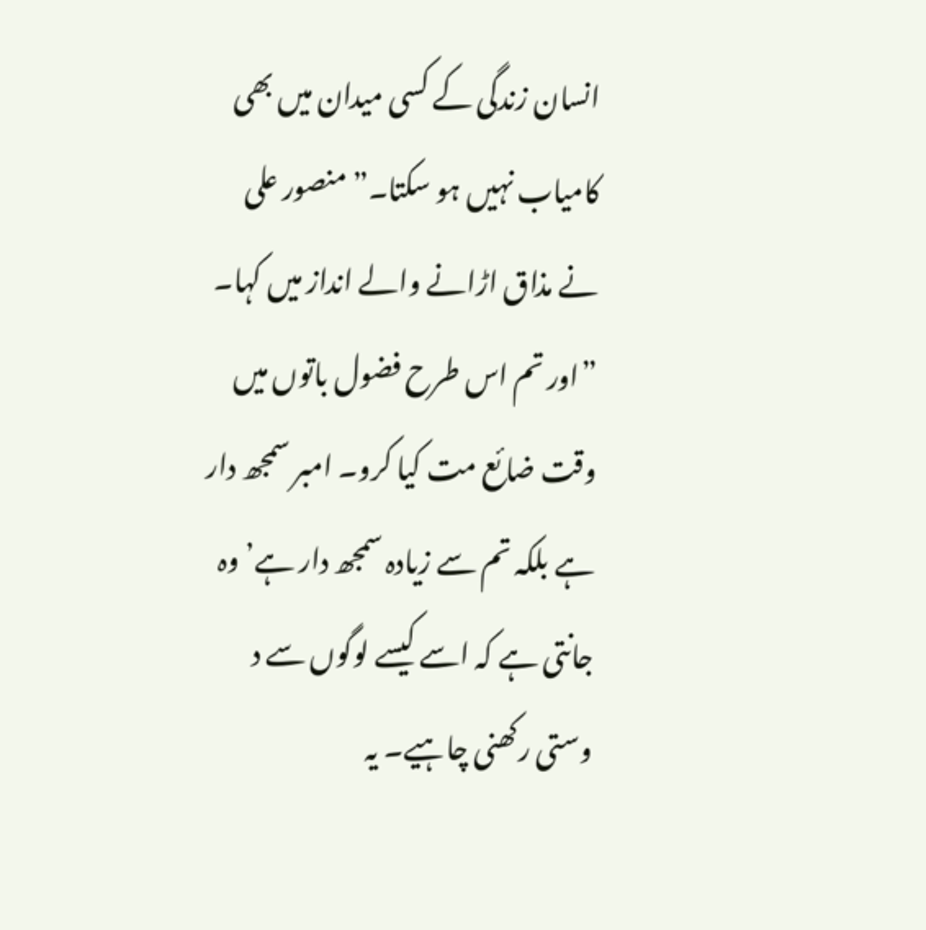انسان زندگی کے کسی میدان میں بھی کامیاب نہیں ہو سکتا۔” منصور علی نے مذاق اڑانے والے انداز میں کہا۔
”اور تم اس طرح فضول باتوں میں وقت ضائع مت کیا کرو۔ امبر سمجھ دار ہے بلکہ تم سے زیادہ سمجھ دار ہے’ وہ جانتی ہے کہ اسے کیسے لوگوں سے د وستی رکھنی چاہیے۔ یہ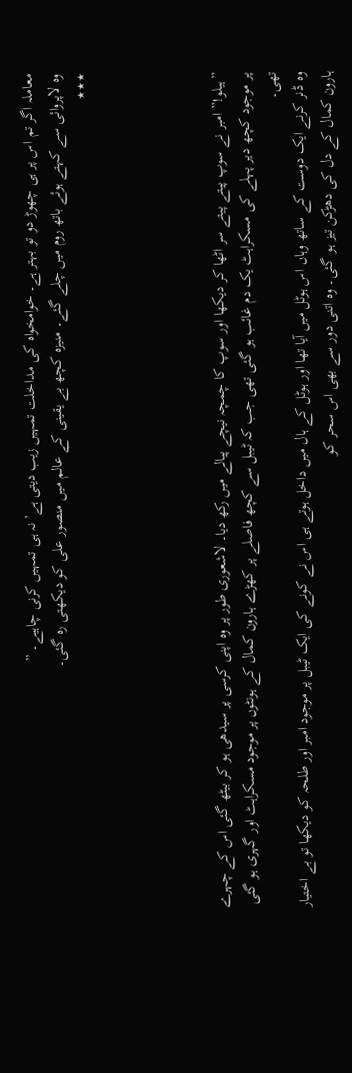معاملہ اگر تم اس پر ہی چھوڑ دو تو بہتر ہے۔ خوامخواہ کی مداخلت تمہیں زیب دیتی ہے’ نہ ہی تمہیں کرنی چاہیے۔ ”
وہ لاپروائی سے کہتے ہوئے باتھ روم میں چلے گئے۔ منیزہ کچھ بے یقینی کے عالم میں منصور علی کو دیکھتی رہ گئی۔
٭٭٭




”ہیلو!” امبر نے سوپ پیتے پیتے سر اٹھا کر دیکھا اور سوپ کا چمچہ نیچے پیالے میں رکھ دیا۔ لاشعوری طور پر وہ اپنی کرسی پر سیدھی ہو کر بیٹھ گئی اس کے چہرے پر موجود کچھ دیر پہلے کی مسکراہٹ یک دم غائب ہو گئی تھی جب کہ ٹیبل سے کچھ فاصلے پر کھڑے ہارون کمال کے ہونٹوں پر موجود مسکراہٹ اور گہری ہو گئی تھی۔
وہ ڈنر کرنے ایک دوست کے ساتھ وہاں اس ہوٹل میں آیا تھا اور ہوٹل کے ہال میں داخل ہوتے ہی اس نے کونے کی ایک ٹیبل پر موجود امبر اور طلحہ کو دیکھا تو بے اختیار ہارون کمال کے دل کی دھڑکن تیز ہو گئی۔ وہ اتنی دور سے بھی اس سحر کو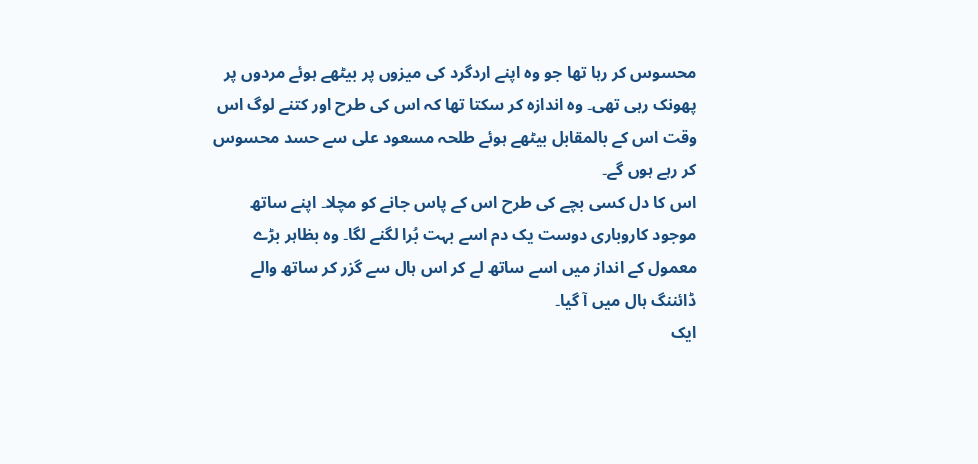محسوس کر رہا تھا جو وہ اپنے اردگرد کی میزوں پر بیٹھے ہوئے مردوں پر پھونک رہی تھی۔ وہ اندازہ کر سکتا تھا کہ اس کی طرح اور کتنے لوگ اس وقت اس کے بالمقابل بیٹھے ہوئے طلحہ مسعود علی سے حسد محسوس کر رہے ہوں گے۔
اس کا دل کسی بچے کی طرح اس کے پاس جانے کو مچلا۔ اپنے ساتھ موجود کاروباری دوست یک دم اسے بہت بُرا لگنے لگا۔ وہ بظاہر بڑے معمول کے انداز میں اسے ساتھ لے کر اس ہال سے گزر کر ساتھ والے ڈائننگ ہال میں آ گیا۔
ایک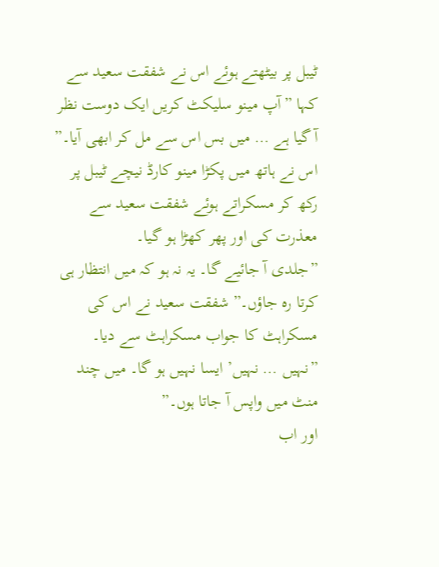ٹیبل پر بیٹھتے ہوئے اس نے شفقت سعید سے کہا ”آپ مینو سلیکٹ کریں ایک دوست نظر آ گیا ہے … میں بس اس سے مل کر ابھی آیا۔” اس نے ہاتھ میں پکڑا مینو کارڈ نیچے ٹیبل پر رکھ کر مسکراتے ہوئے شفقت سعید سے معذرت کی اور پھر کھڑا ہو گیا۔
”جلدی آ جائیے گا۔ یہ نہ ہو کہ میں انتظار ہی کرتا رہ جاؤں۔” شفقت سعید نے اس کی مسکراہٹ کا جواب مسکراہٹ سے دیا۔
”نہیں … نہیں’ ایسا نہیں ہو گا۔ میں چند منٹ میں واپس آ جاتا ہوں۔”
اور اب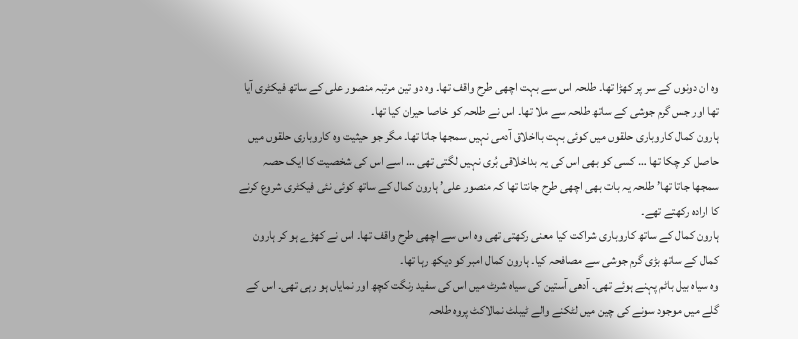وہ ان دونوں کے سر پر کھڑا تھا۔ طلحہ اس سے بہت اچھی طرح واقف تھا۔ وہ دو تین مرتبہ منصور علی کے ساتھ فیکٹری آیا تھا اور جس گرم جوشی کے ساتھ طلحہ سے ملا تھا۔ اس نے طلحہ کو خاصا حیران کیا تھا۔
ہارون کمال کاروباری حلقوں میں کوئی بہت بااخلاق آدمی نہیں سمجھا جاتا تھا۔ مگر جو حیثیت وہ کاروباری حلقوں میں حاصل کر چکا تھا … کسی کو بھی اس کی یہ بداخلاقی بُری نہیں لگتی تھی … اسے اس کی شخصیت کا ایک حصہ سمجھا جاتا تھا’ طلحہ یہ بات بھی اچھی طرح جانتا تھا کہ منصور علی’ ہارون کمال کے ساتھ کوئی نئی فیکٹری شروع کرنے کا ارادہ رکھتے تھے۔
ہارون کمال کے ساتھ کاروباری شراکت کیا معنی رکھتی تھی وہ اس سے اچھی طرح واقف تھا۔ اس نے کھڑے ہو کر ہارون کمال کے ساتھ بڑی گرم جوشی سے مصافحہ کیا۔ ہارون کمال امبر کو دیکھ رہا تھا۔
وہ سیاہ بیل باٹم پہنے ہوئے تھی۔ آدھی آستین کی سیاہ شرٹ میں اس کی سفید رنگت کچھ اور نمایاں ہو رہی تھی۔ اس کے گلے میں موجود سونے کی چین میں لٹکنے والے ٹیبلٹ نمالاکٹ پروہ طلحہ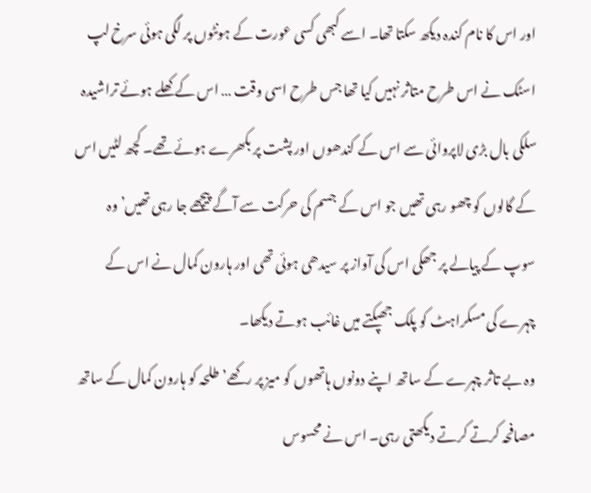اور اس کا نام کندہ دیکھ سکتا تھا۔ اسے کبھی کسی عورت کے ہونٹوں پر لگی ہوئی سرخ لپ اسٹک نے اس طرح متاثر نہیں کیا تھا جس طرح اسی وقت … اس کے کھلے ہوئے تراشیدہ سلکی بال بڑی لاپروائی سے اس کے کندھوں اور پشت پر بکھرے ہوئے تھے۔ کچھ لٹیں اس کے گالوں کو چھو رہی تھیں جو اس کے جسم کی حرکت سے آگے پیچھے جا رہی تھیں’ وہ سوپ کے پیالے پر جھکی اس کی آواز پر سیدھی ہوئی تھی اور ہارون کمال نے اس کے چہرے کی مسکراہٹ کو پلک جھپکتے میں غائب ہوتے دیکھا۔
وہ بے تاثر چہرے کے ساتھ اپنے دونوں ہاتھوں کو میز پر رکھے’ طلحہ کو ہارون کمال کے ساتھ مصافحہ کرتے کرتے دیکھتی رہی۔ اس نے محسوس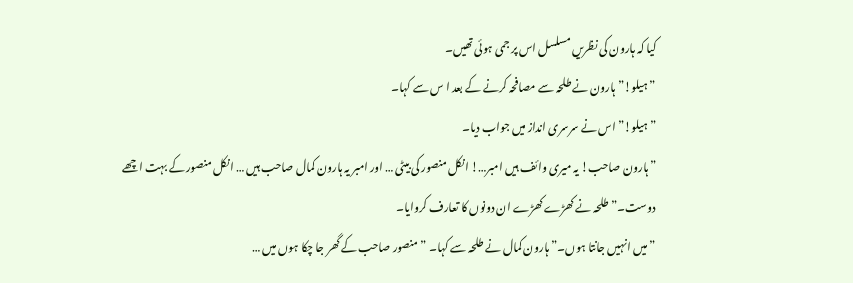کیا کہ ہارون کی نظریں مسلسل اس پر جمی ہوئی تھیں۔
”ہیلو!” ہارون نے طلحہ سے مصافحہ کرنے کے بعد ا س سے کہا۔
”ہیلو!” اس نے سرسری انداز میں جواب دیا۔
”ہارون صاحب! یہ میری وائف ہیں امبر…! انکل منصور کی بیٹی … اور امبر یہ ہارون کمال صاحب ہیں … انکل منصور کے بہت اچھے دوست۔” طلحہ نے کھڑے کھڑے ان دونوں کا تعارف کروایا۔
”میں انہیں جانتا ہوں۔” ہارون کمال نے طلحہ سے کہا۔ ”منصور صاحب کے گھر جا چکا ہوں میں …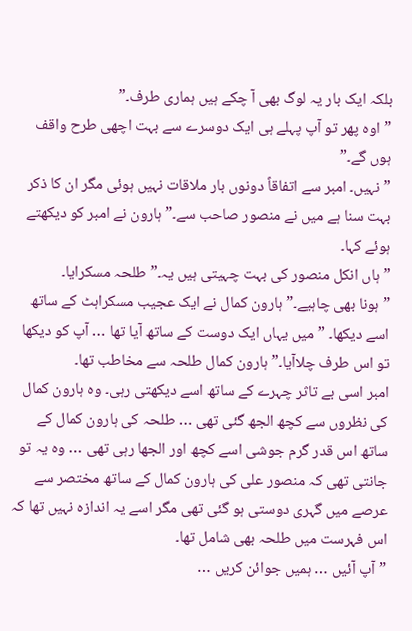بلکہ ایک بار یہ لوگ بھی آ چکے ہیں ہماری طرف۔”
”اوہ پھر تو آپ پہلے ہی ایک دوسرے سے بہت اچھی طرح واقف ہوں گے۔”
”نہیں۔ امبر سے اتفاقاً دونوں بار ملاقات نہیں ہوئی مگر ان کا ذکر بہت سنا ہے میں نے منصور صاحب سے۔” ہارون نے امبر کو دیکھتے ہوئے کہا۔
”ہاں انکل منصور کی بہت چہیتی ہیں یہ۔” طلحہ مسکرایا۔
”ہونا بھی چاہیے۔” ہارون کمال نے ایک عجیب مسکراہٹ کے ساتھ اسے دیکھا۔ ”میں یہاں ایک دوست کے ساتھ آیا تھا … آپ کو دیکھا تو اس طرف چلاآیا۔” ہارون کمال طلحہ سے مخاطب تھا۔
امبر اسی بے تاثر چہرے کے ساتھ اسے دیکھتی رہی۔ وہ ہارون کمال کی نظروں سے کچھ الجھ گئی تھی … طلحہ کی ہارون کمال کے ساتھ اس قدر گرم جوشی اسے کچھ اور الجھا رہی تھی … وہ یہ تو جانتی تھی کہ منصور علی کی ہارون کمال کے ساتھ مختصر سے عرصے میں گہری دوستی ہو گئی تھی مگر اسے یہ اندازہ نہیں تھا کہ اس فہرست میں طلحہ بھی شامل تھا۔
”آپ آئیں … ہمیں جوائن کریں …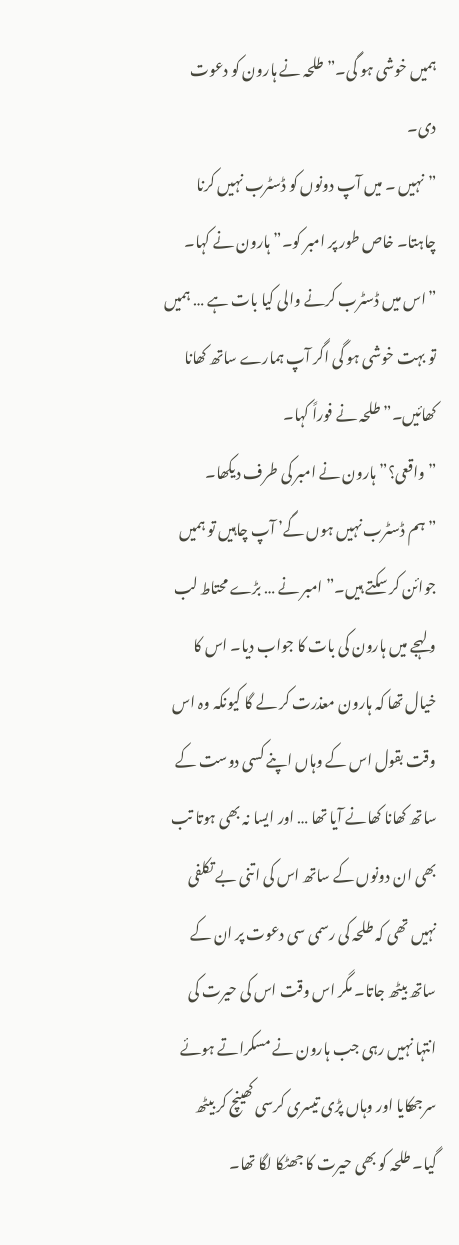ہمیں خوشی ہو گی۔” طلحہ نے ہارون کو دعوت دی۔
”نہیں ۔ میں آپ دونوں کو ڈسٹرب نہیں کرنا چاہتا۔ خاص طور پر امبر کو۔” ہارون نے کہا۔
”اس میں ڈسٹرب کرنے والی کیا بات ہے … ہمیں تو بہت خوشی ہو گی اگر آپ ہمارے ساتھ کھانا کھائیں۔” طلحہ نے فوراً کہا۔
”واقعی؟” ہارون نے امبر کی طرف دیکھا۔
”ہم ڈسٹرب نہیں ہوں گے’ آپ چاہیں تو ہمیں جوائن کر سکتے ہیں۔” امبر نے … بڑے محتاط لب و لہجے میں ہارون کی بات کا جواب دیا۔ اس کا خیال تھا کہ ہارون معذرت کر لے گا کیونکہ وہ اس وقت بقول اس کے وہاں اپنے کسی دوست کے ساتھ کھانا کھانے آیا تھا … اور ایسا نہ بھی ہوتا تب بھی ان دونوں کے ساتھ اس کی اتنی بے تکلفی نہیں تھی کہ طلحہ کی رسمی سی دعوت پر ان کے ساتھ بیٹھ جاتا۔ مگر اس وقت اس کی حیرت کی انتہا نہیں رہی جب ہارون نے مسکراتے ہوئے سرجھکایا اور وہاں پڑی تیسری کرسی کھینچ کر بیٹھ گیا۔ طلحہ کو بھی حیرت کا جھٹکا لگا تھا۔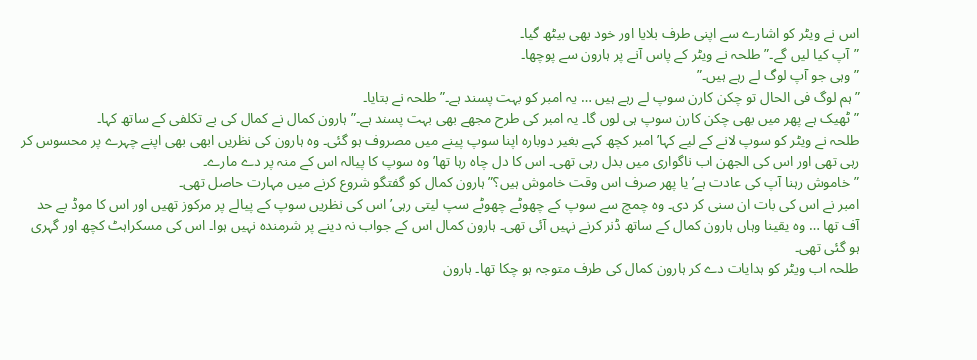اس نے ویٹر کو اشارے سے اپنی طرف بلایا اور خود بھی بیٹھ گیا۔
”آپ کیا لیں گے۔” طلحہ نے ویٹر کے پاس آنے پر ہارون سے پوچھا۔
”وہی جو آپ لوگ لے رہے ہیں۔”
”ہم لوگ فی الحال تو چکن کارن سوپ لے رہے ہیں … یہ امبر کو بہت پسند ہے۔” طلحہ نے بتایا۔
”ٹھیک ہے پھر میں بھی چکن کارن سوپ ہی لوں گا۔ یہ امبر کی طرح مجھے بھی بہت پسند ہے۔” ہارون کمال نے کمال کی بے تکلفی کے ساتھ کہا۔
طلحہ نے ویٹر کو سوپ لانے کے لیے کہا’ امبر کچھ کہے بغیر دوبارہ اپنا سوپ پینے میں مصروف ہو گئی۔ وہ ہارون کی نظریں ابھی بھی اپنے چہرے پر محسوس کر رہی تھی اور اس کی الجھن اب ناگواری میں بدل رہی تھی۔ اس کا دل چاہ رہا تھا’ وہ سوپ کا پیالہ اس کے منہ پر دے مارے۔
”خاموش رہنا آپ کی عادت ہے’ یا پھر صرف اس وقت خاموش ہیں؟” ہارون کمال کو گفتگو شروع کرنے میں مہارت حاصل تھی۔
امبر نے اس کی بات ان سنی کر دی۔ وہ چمچ سے سوپ کے چھوٹے چھوٹے سپ لیتی رہی’ اس کی نظریں سوپ کے پیالے پر مرکوز تھیں اور اس کا موڈ بے حد آف تھا … وہ یقینا وہاں ہارون کمال کے ساتھ ڈنر کرنے نہیں آئی تھی۔ ہارون کمال اس کے جواب نہ دینے پر شرمندہ نہیں ہوا۔ اس کی مسکراہٹ کچھ اور گہری ہو گئی تھی۔
طلحہ اب ویٹر کو ہدایات دے کر ہارون کمال کی طرف متوجہ ہو چکا تھا۔ ہارون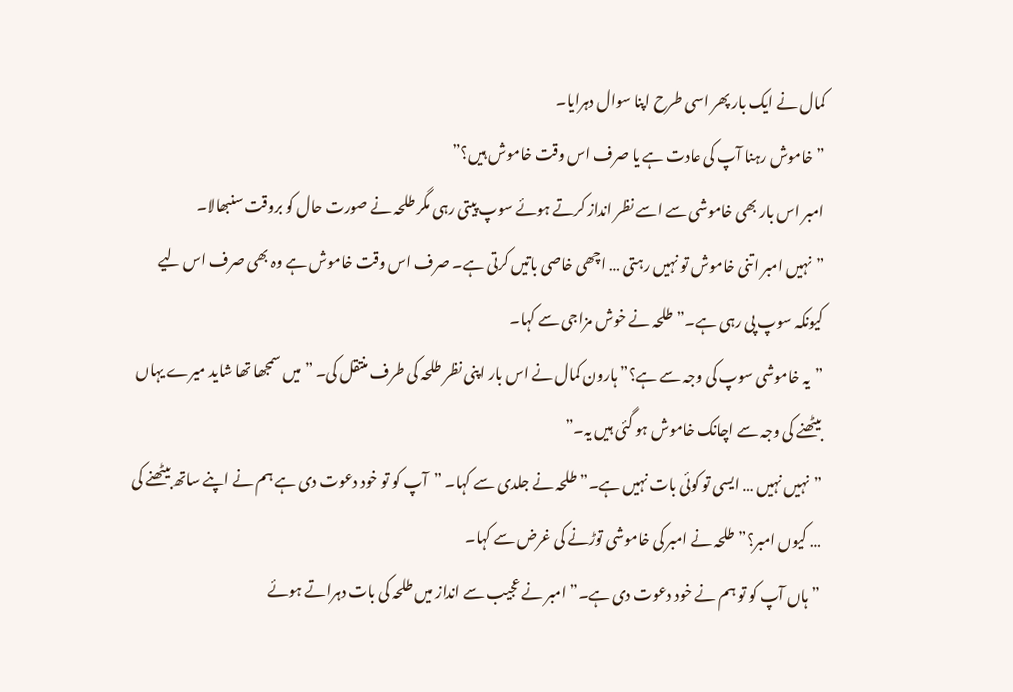کمال نے ایک بار پھر اسی طرح اپنا سوال دہرایا۔
”خاموش رہنا آپ کی عادت ہے یا صرف اس وقت خاموش ہیں؟”
امبر اس بار بھی خاموشی سے اسے نظر انداز کرتے ہوئے سوپ پیتی رہی مگر طلحہ نے صورت حال کو بروقت سنبھالا۔
”نہیں امبر اتنی خاموش تو نہیں رہتی … اچھی خاصی باتیں کرتی ہے۔ صرف اس وقت خاموش ہے وہ بھی صرف اس لیے کیونکہ سوپ پی رہی ہے۔” طلحہ نے خوش مزاجی سے کہا۔
”یہ خاموشی سوپ کی وجہ سے ہے؟” ہارون کمال نے اس بار اپنی نظر طلحہ کی طرف منتقل کی۔ ”میں سمجھا تھا شاید میرے یہاں بیٹھنے کی وجہ سے اچانک خاموش ہو گئی ہیں یہ۔”
”نہیں نہیں … ایسی تو کوئی بات نہیں ہے۔” طلحہ نے جلدی سے کہا۔ ”آپ کو تو خود دعوت دی ہے ہم نے اپنے ساتھ بیٹھنے کی … کیوں امبر؟” طلحہ نے امبر کی خاموشی توڑنے کی غرض سے کہا۔
”ہاں آپ کو تو ہم نے خود دعوت دی ہے۔” امبر نے عجیب سے انداز میں طلحہ کی بات دہراتے ہوئے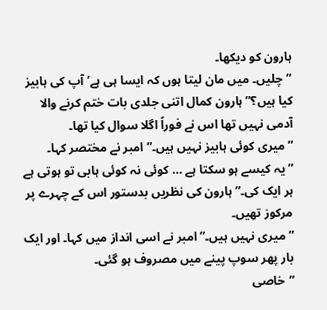ہارون کو دیکھا۔
”چلیں۔ میں مان لیتا ہوں کہ ایسا ہی ہے’ آپ کی ہابیز کیا ہیں؟” ہارون کمال اتنی جلدی بات ختم کرنے والا آدمی نہیں تھا اس نے فوراً اگلا سوال کیا تھا۔
”میری کوئی ہابیز نہیں ہیں۔” امبر نے مختصر کہا۔
”یہ کیسے ہو سکتا ہے … کوئی نہ کوئی ہابی تو ہوتی ہے ہر ایک کی۔” ہارون کی نظریں بدستور اس کے چہرے پر مرکوز تھیں۔
”میری نہیں ہیں۔” امبر نے اسی انداز میں کہا۔ اور ایک بار پھر سوپ پینے میں مصروف ہو گئی۔
”خاصی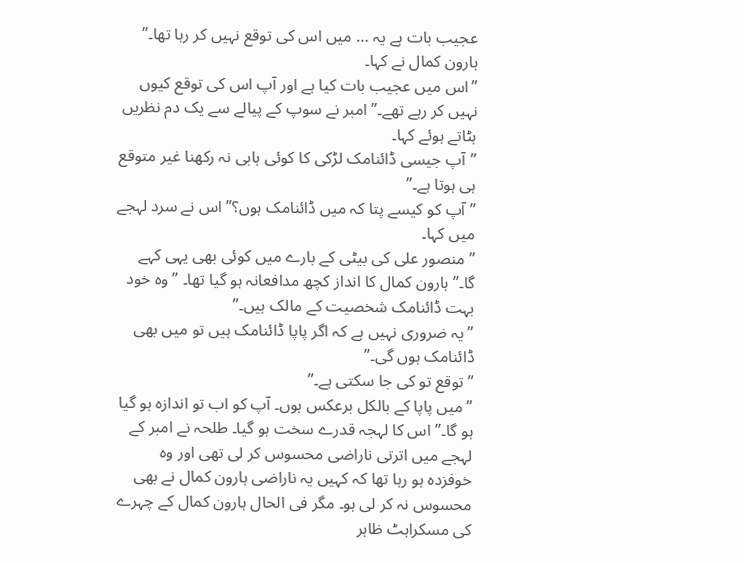عجیب بات ہے یہ … میں اس کی توقع نہیں کر رہا تھا۔” ہارون کمال نے کہا۔
”اس میں عجیب بات کیا ہے اور آپ اس کی توقع کیوں نہیں کر رہے تھے۔” امبر نے سوپ کے پیالے سے یک دم نظریں ہٹاتے ہوئے کہا۔
”آپ جیسی ڈائنامک لڑکی کا کوئی ہابی نہ رکھنا غیر متوقع ہی ہوتا ہے۔”
”آپ کو کیسے پتا کہ میں ڈائنامک ہوں؟” اس نے سرد لہجے میں کہا۔
”منصور علی کی بیٹی کے بارے میں کوئی بھی یہی کہے گا۔” ہارون کمال کا انداز کچھ مدافعانہ ہو گیا تھا۔ ”وہ خود بہت ڈائنامک شخصیت کے مالک ہیں۔”
”یہ ضروری نہیں ہے کہ اگر پاپا ڈائنامک ہیں تو میں بھی ڈائنامک ہوں گی۔”
”توقع تو کی جا سکتی ہے۔”
”میں پاپا کے بالکل برعکس ہوں۔ آپ کو اب تو اندازہ ہو گیا ہو گا۔” اس کا لہجہ قدرے سخت ہو گیا۔ طلحہ نے امبر کے لہجے میں اترتی ناراضی محسوس کر لی تھی اور وہ خوفزدہ ہو رہا تھا کہ کہیں یہ ناراضی ہارون کمال نے بھی محسوس نہ کر لی ہو۔ مگر فی الحال ہارون کمال کے چہرے کی مسکراہٹ ظاہر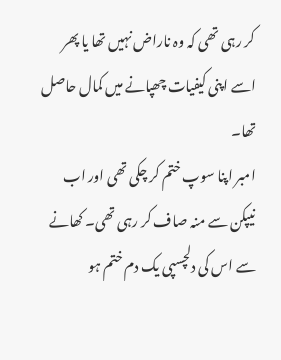کر رہی تھی کہ وہ ناراض نہیں تھا یا پھر اسے اپنی کیفیات چھپانے میں کمال حاصل تھا۔
امبر اپنا سوپ ختم کر چکی تھی اور اب نیپکن سے منہ صاف کر رہی تھی۔ کھانے سے اس کی دلچسپی یک دم ختم ہو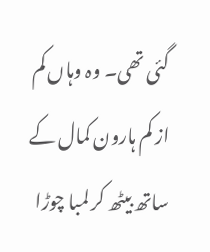گئی تھی۔ وہ وہاں کم از کم ہارون کمال کے ساتھ بیٹھ کر لمبا چوڑا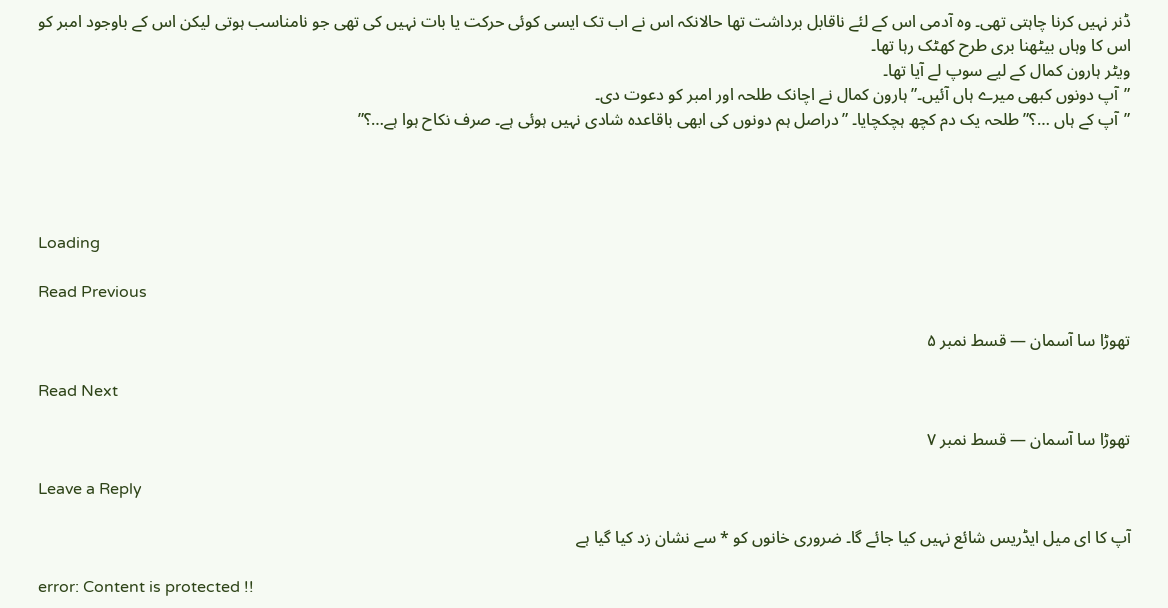ڈنر نہیں کرنا چاہتی تھی۔ وہ آدمی اس کے لئے ناقابل برداشت تھا حالانکہ اس نے اب تک ایسی کوئی حرکت یا بات نہیں کی تھی جو نامناسب ہوتی لیکن اس کے باوجود امبر کو اس کا وہاں بیٹھنا بری طرح کھٹک رہا تھا۔
ویٹر ہارون کمال کے لیے سوپ لے آیا تھا۔
”آپ دونوں کبھی میرے ہاں آئیں۔” ہارون کمال نے اچانک طلحہ اور امبر کو دعوت دی۔
”آپ کے ہاں …؟” طلحہ یک دم کچھ ہچکچایا۔ ”دراصل ہم دونوں کی ابھی باقاعدہ شادی نہیں ہوئی ہے۔ صرف نکاح ہوا ہے…؟”




Loading

Read Previous

تھوڑا سا آسمان — قسط نمبر ۵

Read Next

تھوڑا سا آسمان — قسط نمبر ۷

Leave a Reply

آپ کا ای میل ایڈریس شائع نہیں کیا جائے گا۔ ضروری خانوں کو * سے نشان زد کیا گیا ہے

error: Content is protected !!